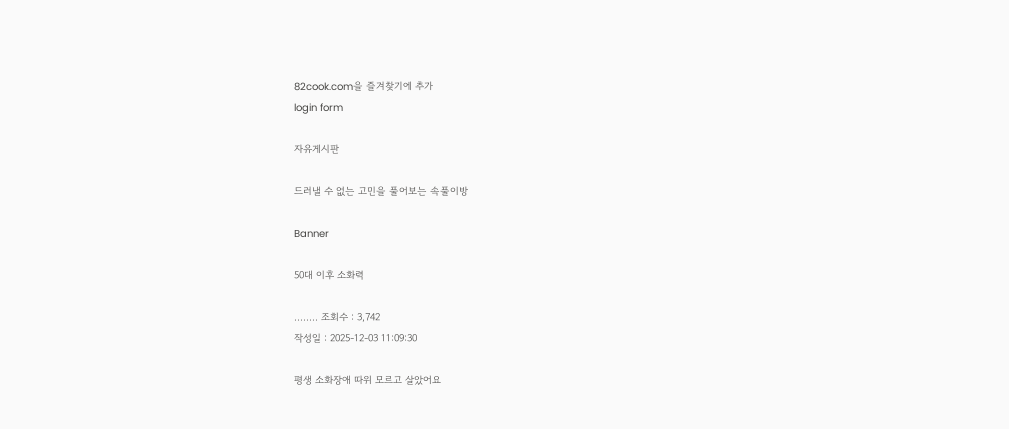82cook.com을 즐겨찾기에 추가
login form

자유게시판

드러낼 수 없는 고민을 풀어보는 속풀이방

Banner

50대 이후 소화력

........ 조회수 : 3,742
작성일 : 2025-12-03 11:09:30

평생 소화장애 따위 모르고 살았어요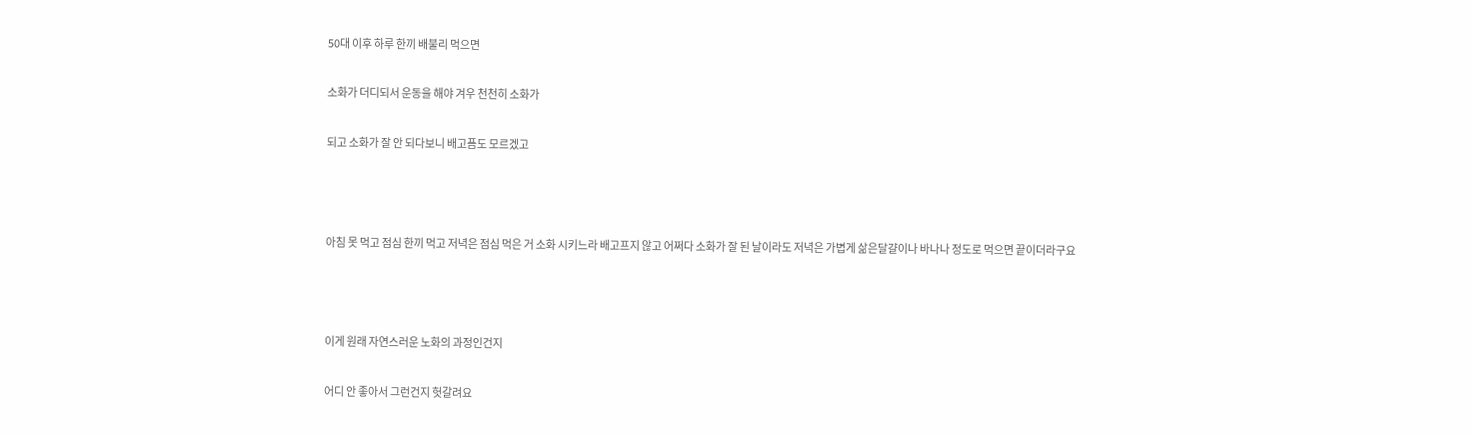50대 이후 하루 한끼 배불리 먹으면

소화가 더디되서 운동을 해야 겨우 천천히 소화가

되고 소화가 잘 안 되다보니 배고픔도 모르겠고



아침 못 먹고 점심 한끼 먹고 저녁은 점심 먹은 거 소화 시키느라 배고프지 않고 어쩌다 소화가 잘 된 날이라도 저녁은 가볍게 삶은달걀이나 바나나 정도로 먹으면 끝이더라구요



이게 원래 자연스러운 노화의 과정인건지

어디 안 좋아서 그런건지 헛갈려요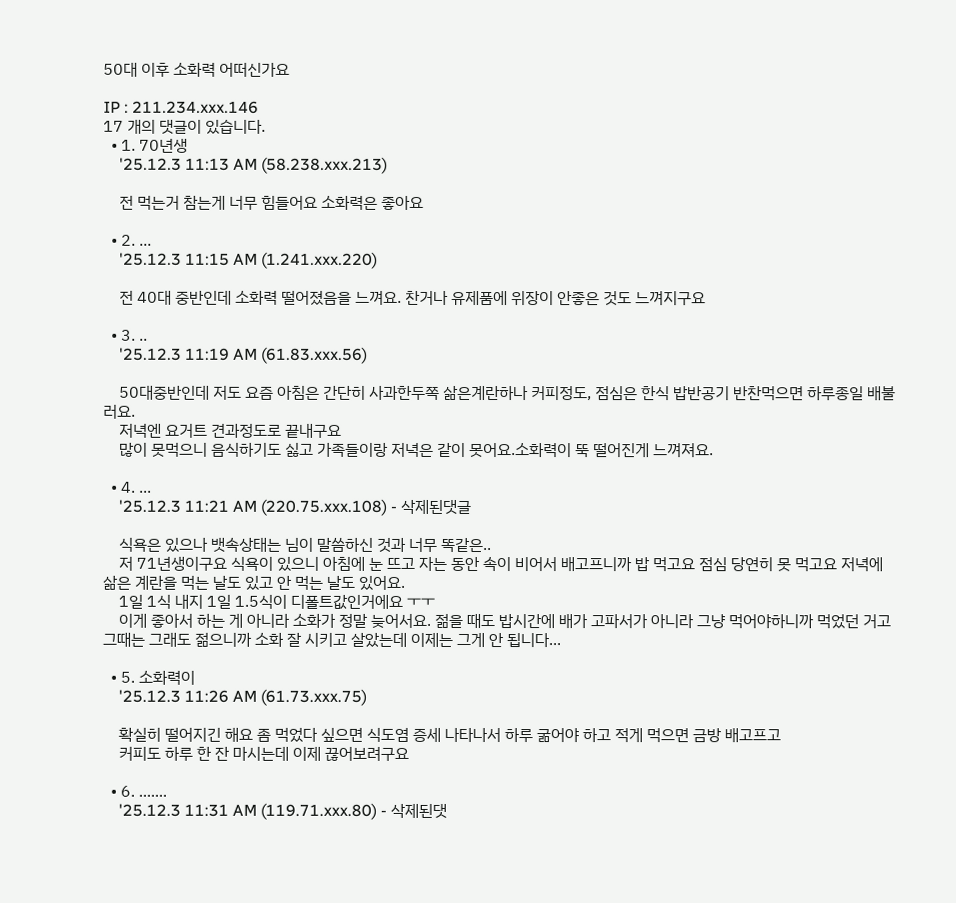50대 이후 소화력 어떠신가요

IP : 211.234.xxx.146
17 개의 댓글이 있습니다.
  • 1. 70년생
    '25.12.3 11:13 AM (58.238.xxx.213)

    전 먹는거 참는게 너무 힘들어요 소화력은 좋아요

  • 2. ...
    '25.12.3 11:15 AM (1.241.xxx.220)

    전 40대 중반인데 소화력 떨어졌음을 느껴요. 찬거나 유제품에 위장이 안좋은 것도 느껴지구요

  • 3. ..
    '25.12.3 11:19 AM (61.83.xxx.56)

    50대중반인데 저도 요즘 아침은 간단히 사과한두쪽 삶은계란하나 커피정도, 점심은 한식 밥반공기 반찬먹으면 하루종일 배불러요.
    저녁엔 요거트 견과정도로 끝내구요
    많이 못먹으니 음식하기도 싫고 가족들이랑 저녁은 같이 못어요.소화력이 뚝 떨어진게 느껴져요.

  • 4. ...
    '25.12.3 11:21 AM (220.75.xxx.108) - 삭제된댓글

    식욕은 있으나 뱃속상태는 님이 말씀하신 것과 너무 똑같은..
    저 71년생이구요 식욕이 있으니 아침에 눈 뜨고 자는 동안 속이 비어서 배고프니까 밥 먹고요 점심 당연히 못 먹고요 저녁에 삶은 계란을 먹는 날도 있고 안 먹는 날도 있어요.
    1일 1식 내지 1일 1.5식이 디폴트값인거에요 ㅜㅜ
    이게 좋아서 하는 게 아니라 소화가 정말 늦어서요. 젊을 때도 밥시간에 배가 고파서가 아니라 그냥 먹어야하니까 먹었던 거고 그때는 그래도 젊으니까 소화 잘 시키고 살았는데 이제는 그게 안 됩니다...

  • 5. 소화력이
    '25.12.3 11:26 AM (61.73.xxx.75)

    확실히 떨어지긴 해요 좀 먹었다 싶으면 식도염 증세 나타나서 하루 굶어야 하고 적게 먹으면 금방 배고프고
    커피도 하루 한 잔 마시는데 이제 끊어보려구요

  • 6. .......
    '25.12.3 11:31 AM (119.71.xxx.80) - 삭제된댓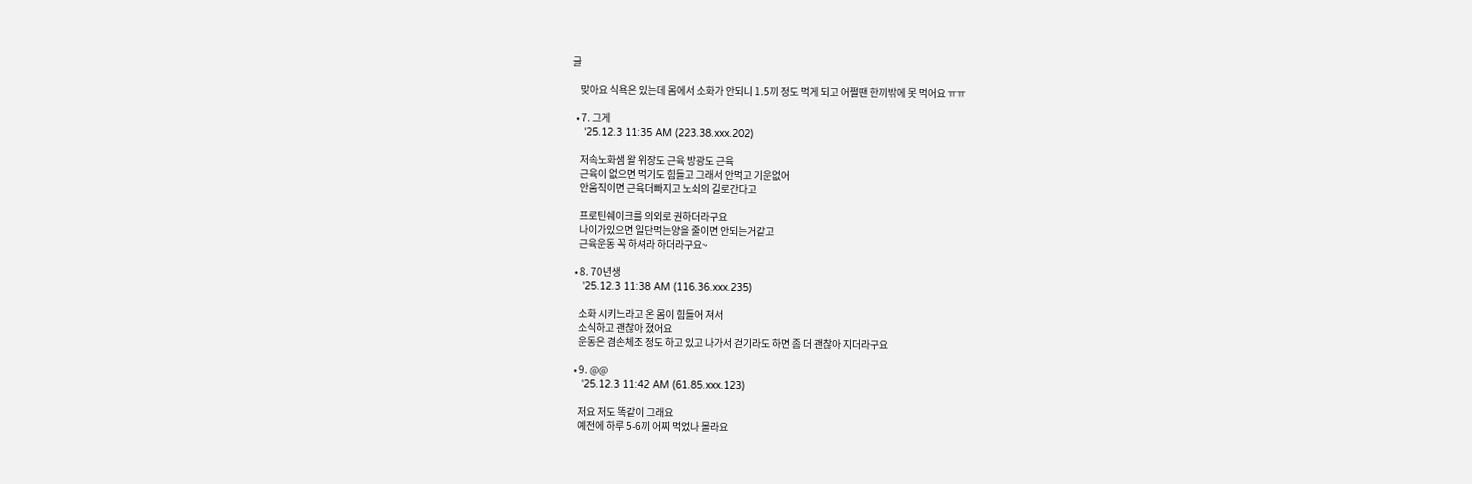글

    맞아요 식욕은 있는데 몸에서 소화가 안되니 1.5끼 정도 먹게 되고 어쩔땐 한끼밖에 못 먹어요 ㅠㅠ

  • 7. 그게
    '25.12.3 11:35 AM (223.38.xxx.202)

    저속노화샘 왈 위장도 근육 방광도 근육
    근육이 없으면 먹기도 힘들고 그래서 안먹고 기운없어
    안움직이면 근육더빠지고 노쇠의 길로간다고

    프로틴쉐이크를 의외로 권하더라구요
    나이가있으면 일단먹는양을 줄이면 안되는거같고
    근육운동 꼭 하셔라 하더라구요~

  • 8. 70년생
    '25.12.3 11:38 AM (116.36.xxx.235)

    소화 시키느라고 온 몸이 힘들어 져서
    소식하고 괜찮아 졌어요
    운동은 겸손체조 정도 하고 있고 나가서 걷기라도 하면 좀 더 괜찮아 지더라구요

  • 9. @@
    '25.12.3 11:42 AM (61.85.xxx.123)

    저요 저도 똑같이 그래요
    예전에 하루 5-6끼 어찌 먹었나 몰라요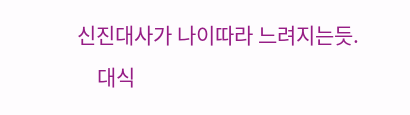신진대사가 나이따라 느려지는듯.
    대식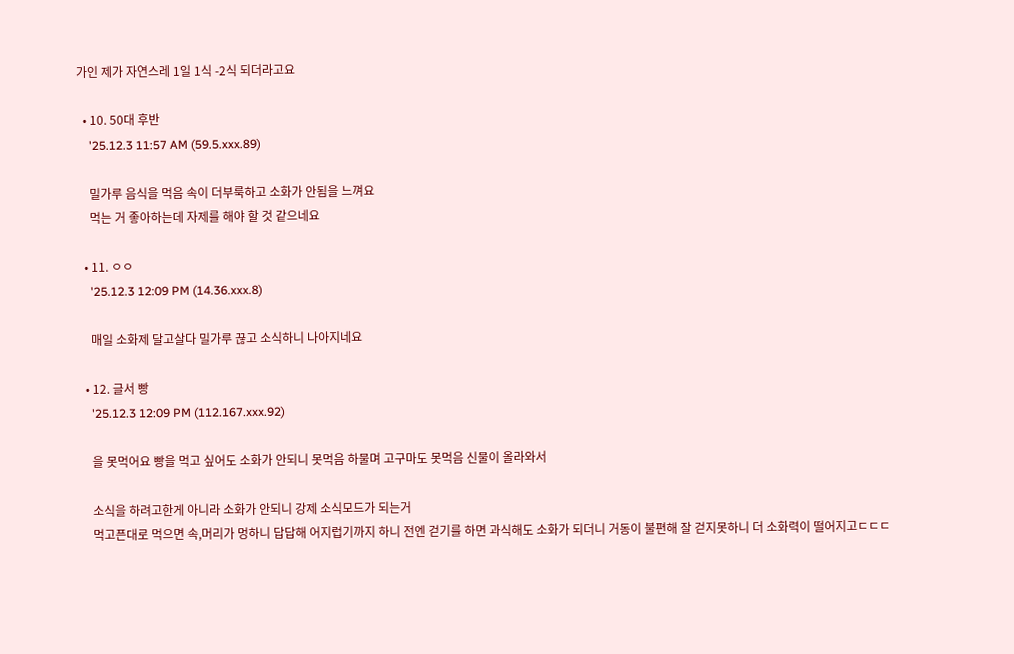가인 제가 자연스레 1일 1식 -2식 되더라고요

  • 10. 50대 후반
    '25.12.3 11:57 AM (59.5.xxx.89)

    밀가루 음식을 먹음 속이 더부룩하고 소화가 안됨을 느껴요
    먹는 거 좋아하는데 자제를 해야 할 것 같으네요

  • 11. ㅇㅇ
    '25.12.3 12:09 PM (14.36.xxx.8)

    매일 소화제 달고살다 밀가루 끊고 소식하니 나아지네요

  • 12. 글서 빵
    '25.12.3 12:09 PM (112.167.xxx.92)

    을 못먹어요 빵을 먹고 싶어도 소화가 안되니 못먹음 하물며 고구마도 못먹음 신물이 올라와서

    소식을 하려고한게 아니라 소화가 안되니 강제 소식모드가 되는거
    먹고픈대로 먹으면 속,머리가 멍하니 답답해 어지럽기까지 하니 전엔 걷기를 하면 과식해도 소화가 되더니 거동이 불편해 잘 걷지못하니 더 소화력이 떨어지고ㄷㄷㄷ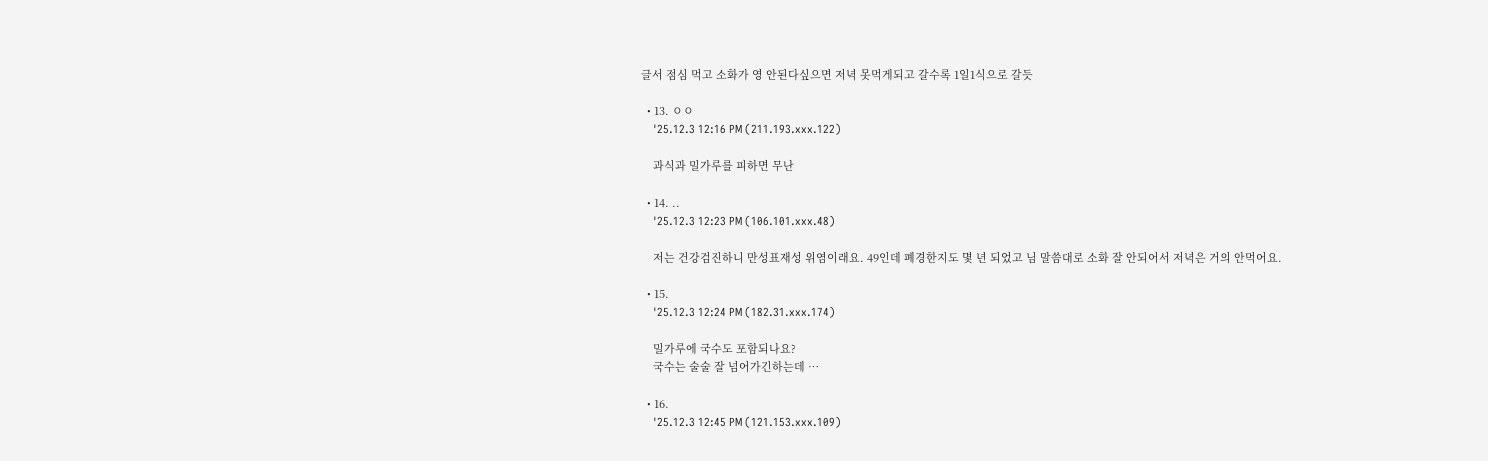글서 점심 먹고 소화가 영 안된다싶으면 저녁 못먹게되고 갈수록 1일1식으로 갈듯

  • 13. ㅇㅇ
    '25.12.3 12:16 PM (211.193.xxx.122)

    과식과 밀가루를 피하면 무난

  • 14. ..
    '25.12.3 12:23 PM (106.101.xxx.48)

    저는 건강검진하니 만성표재성 위염이래요. 49인데 폐경한지도 몇 년 되었고 님 말씀대로 소화 잘 안되어서 저녁은 거의 안먹어요.

  • 15.
    '25.12.3 12:24 PM (182.31.xxx.174)

    밀가루에 국수도 포함되나요?
    국수는 술술 잘 넘어가긴하는데 …

  • 16.
    '25.12.3 12:45 PM (121.153.xxx.109)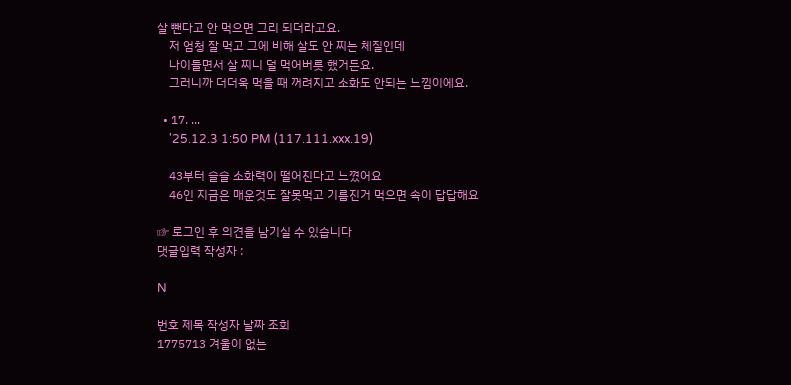살 뺀다고 안 먹으면 그리 되더라고요.
    저 엄청 잘 먹고 그에 비해 살도 안 찌는 체질인데
    나이들면서 살 찌니 덜 먹어버릇 했거든요.
    그러니까 더더욱 먹을 때 꺼려지고 소화도 안되는 느낌이에요.

  • 17. ...
    '25.12.3 1:50 PM (117.111.xxx.19)

    43부터 슬슬 소화력이 떨어진다고 느꼈어요
    46인 지금은 매운것도 잘못먹고 기름진거 먹으면 속이 답답해요

☞ 로그인 후 의견을 남기실 수 있습니다
댓글입력 작성자 :

N

번호 제목 작성자 날짜 조회
1775713 겨울이 없는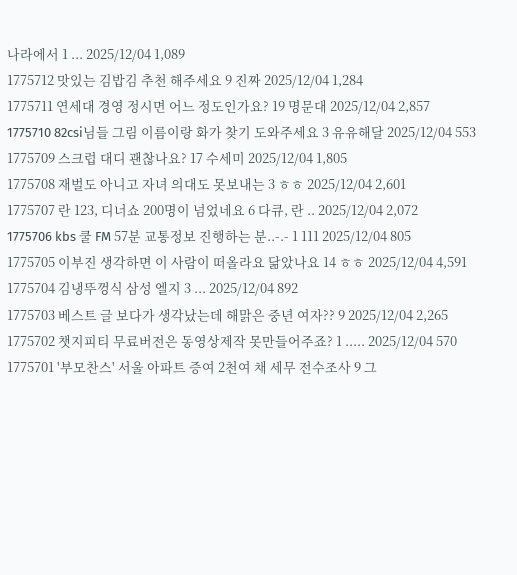나라에서 1 ... 2025/12/04 1,089
1775712 맛있는 김밥김 추천 해주세요 9 진짜 2025/12/04 1,284
1775711 연세대 경영 정시면 어느 정도인가요? 19 명문대 2025/12/04 2,857
1775710 82csi님들 그림 이름이랑 화가 찾기 도와주세요 3 유유해달 2025/12/04 553
1775709 스크럽 대디 괜찮나요? 17 수세미 2025/12/04 1,805
1775708 재벌도 아니고 자녀 의대도 못보내는 3 ㅎㅎ 2025/12/04 2,601
1775707 란 123, 디너쇼 200명이 넘었네요 6 다큐, 란 .. 2025/12/04 2,072
1775706 kbs 쿨 FM 57분 교통정보 진행하는 분..-.- 1 111 2025/12/04 805
1775705 이부진 생각하면 이 사람이 떠올라요 닮았나요 14 ㅎㅎ 2025/12/04 4,591
1775704 김냉뚜껑식 삼성 엘지 3 ... 2025/12/04 892
1775703 베스트 글 보다가 생각났는데 해맑은 중년 여자?? 9 2025/12/04 2,265
1775702 챗지피티 무료버전은 동영상제작 못만들어주죠? 1 ..... 2025/12/04 570
1775701 '부모찬스' 서울 아파트 증여 2천여 채 세무 전수조사 9 그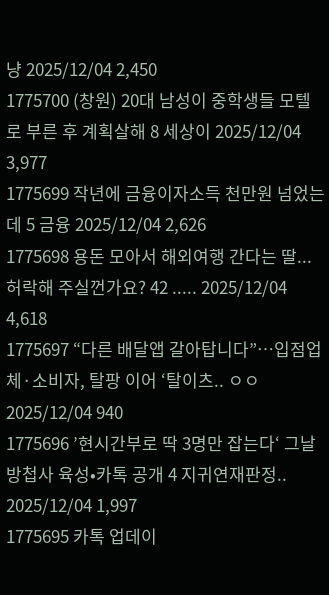냥 2025/12/04 2,450
1775700 (창원) 20대 남성이 중학생들 모텔로 부른 후 계획살해 8 세상이 2025/12/04 3,977
1775699 작년에 금융이자소득 천만원 넘었는데 5 금융 2025/12/04 2,626
1775698 용돈 모아서 해외여행 간다는 딸... 허락해 주실껀가요? 42 ..... 2025/12/04 4,618
1775697 “다른 배달앱 갈아탑니다”…입점업체·소비자, 탈팡 이어 ‘탈이츠.. ㅇㅇ 2025/12/04 940
1775696 ’현시간부로 딱 3명만 잡는다‘ 그날 방첩사 육성•카톡 공개 4 지귀연재판정.. 2025/12/04 1,997
1775695 카톡 업데이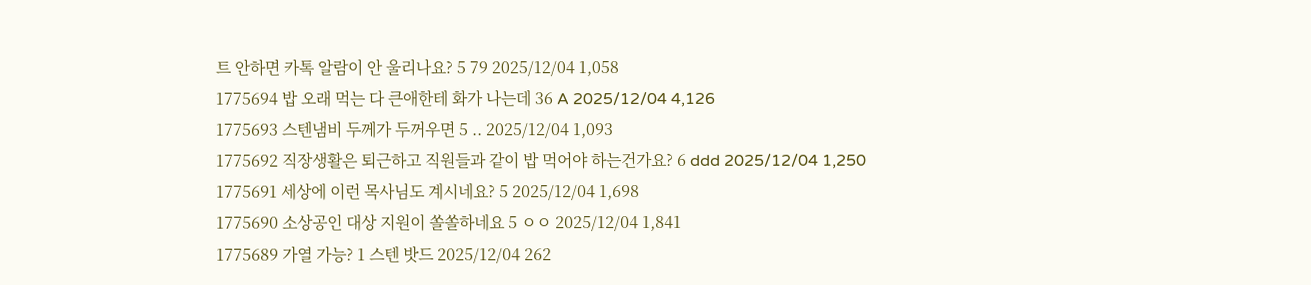트 안하면 카톡 알람이 안 울리나요? 5 79 2025/12/04 1,058
1775694 밥 오래 먹는 다 큰애한테 화가 나는데 36 A 2025/12/04 4,126
1775693 스텐냄비 두께가 두꺼우면 5 .. 2025/12/04 1,093
1775692 직장생활은 퇴근하고 직원들과 같이 밥 먹어야 하는건가요? 6 ddd 2025/12/04 1,250
1775691 세상에 이런 목사님도 계시네요? 5 2025/12/04 1,698
1775690 소상공인 대상 지원이 쏠쏠하네요 5 ㅇㅇ 2025/12/04 1,841
1775689 가열 가능? 1 스텐 밧드 2025/12/04 262